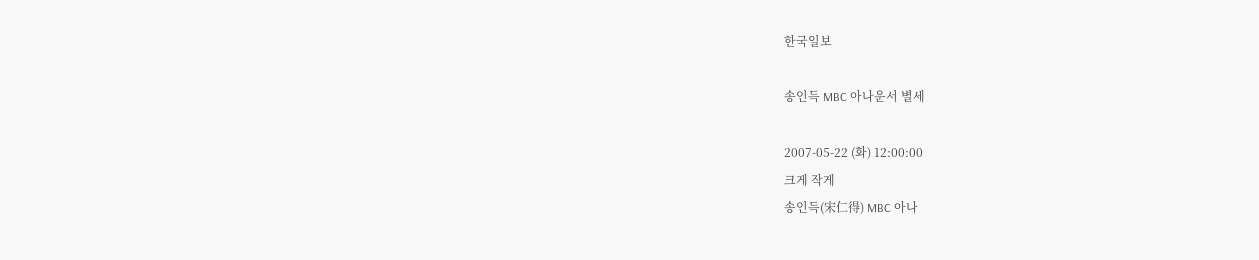한국일보

송인득 MBC 아나운서 별세

2007-05-22 (화) 12:00:00
크게 작게
송인득(宋仁得) MBC 아나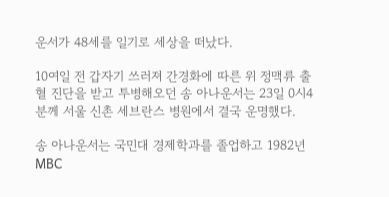운서가 48세를 일기로 세상을 떠났다.

10여일 전 갑자기 쓰러져 간경화에 따른 위 정맥류 출혈 진단을 받고 투병해오던 송 아나운서는 23일 0시4분께 서울 신촌 세브란스 병원에서 결국 운명했다.

송 아나운서는 국민대 경제학과를 졸업하고 1982년 MBC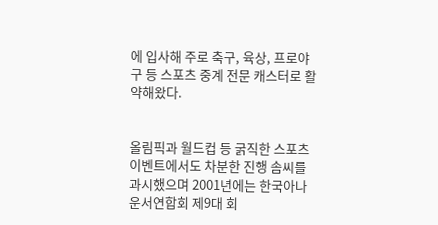에 입사해 주로 축구, 육상, 프로야구 등 스포츠 중계 전문 캐스터로 활약해왔다.


올림픽과 월드컵 등 굵직한 스포츠 이벤트에서도 차분한 진행 솜씨를 과시했으며 2001년에는 한국아나운서연합회 제9대 회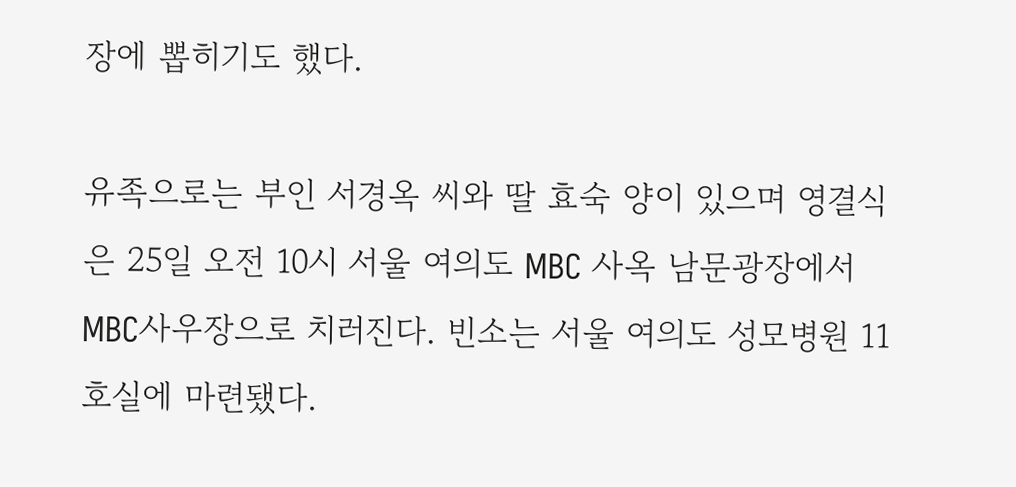장에 뽑히기도 했다.

유족으로는 부인 서경옥 씨와 딸 효숙 양이 있으며 영결식은 25일 오전 10시 서울 여의도 MBC 사옥 남문광장에서 MBC사우장으로 치러진다. 빈소는 서울 여의도 성모병원 11호실에 마련됐다.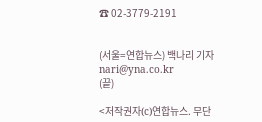☎ 02-3779-2191


(서울=연합뉴스) 백나리 기자 nari@yna.co.kr
(끝)

<저작권자(c)연합뉴스. 무단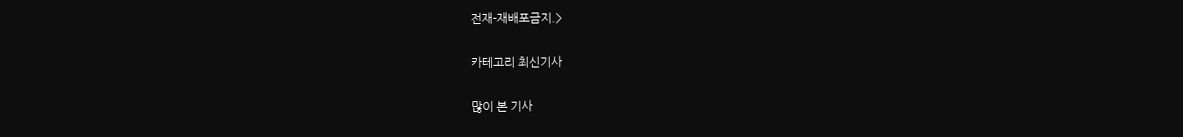전재-재배포금지.>

카테고리 최신기사

많이 본 기사